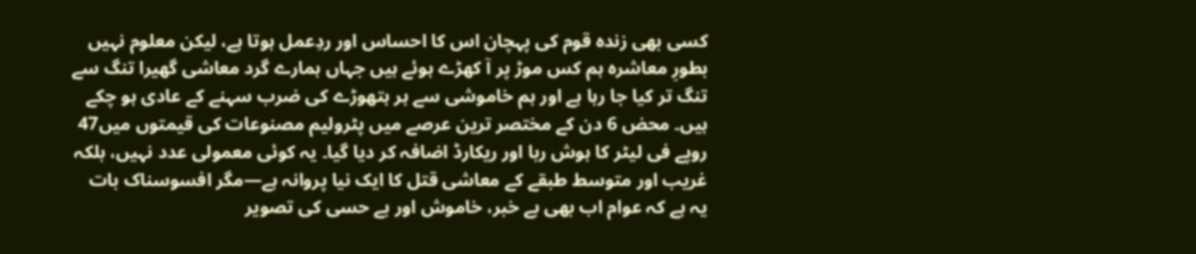کسی بھی زندہ قوم کی پہچان اس کا احساس اور ردِعمل ہوتا ہے، لیکن معلوم نہیں بطورِ معاشرہ ہم کس موڑ پر آ کھڑے ہوئے ہیں جہاں ہمارے گرد معاشی گھیرا تنگ سے تنگ تر کیا جا رہا ہے اور ہم خاموشی سے ہر ہتھوڑے کی ضرب سہنے کے عادی ہو چکے ہیں۔ محض 6 دن کے مختصر ترین عرصے میں پٹرولیم مصنوعات کی قیمتوں میں47 روپے فی لیٹر کا ہوش ربا اور ریکارڈ اضافہ کر دیا گیا۔ یہ کوئی معمولی عدد نہیں، بلکہ غریب اور متوسط طبقے کے معاشی قتل کا ایک نیا پروانہ ہے—مگر افسوسناک بات یہ ہے کہ عوام اب بھی بے خبر، خاموش اور بے حسی کی تصویر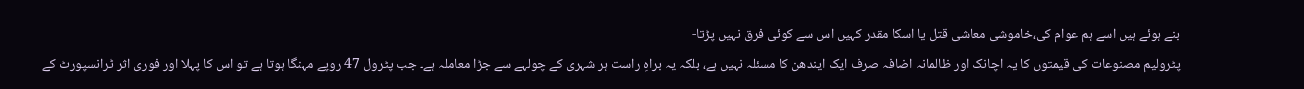بنے ہوئے ہیں اسے ہم عوام کی،خاموشی معاشی قتل یا اسکا مقدر کہیں اس سے کوئی فرق نہیں پڑتا-
پٹرولیم مصنوعات کی قیمتوں کا یہ اچانک اور ظالمانہ اضافہ صرف ایک ایندھن کا مسئلہ نہیں ہے، بلکہ یہ براہِ راست ہر شہری کے چولہے سے جڑا معاملہ ہے۔ جب پٹرول 47 روپے مہنگا ہوتا ہے تو اس کا پہلا اور فوری اثر ٹرانسپورٹ کے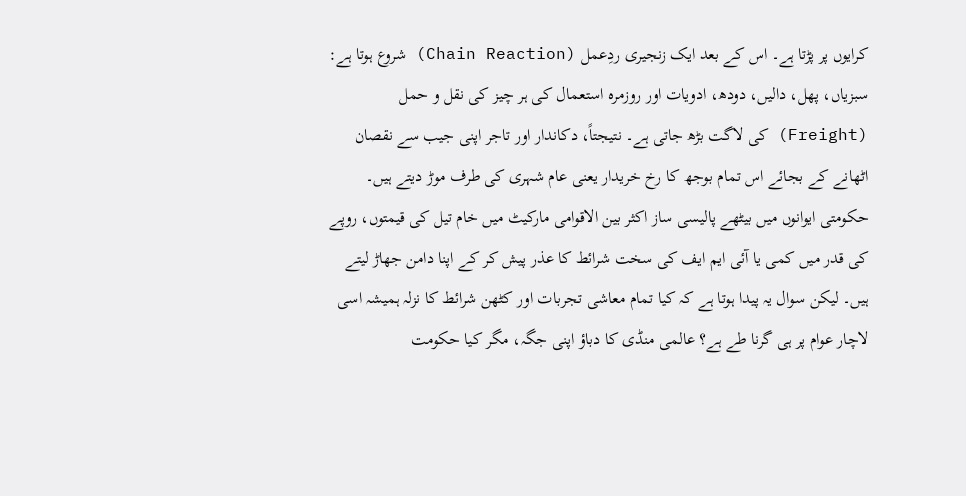کرایوں پر پڑتا ہے۔ اس کے بعد ایک زنجیری ردِعمل (Chain Reaction) شروع ہوتا ہے: سبزیاں، پھل، دالیں، دودھ، ادویات اور روزمرہ استعمال کی ہر چیز کی نقل و حمل (Freight) کی لاگت بڑھ جاتی ہے۔ نتیجتاً، دکاندار اور تاجر اپنی جیب سے نقصان اٹھانے کے بجائے اس تمام بوجھ کا رخ خریدار یعنی عام شہری کی طرف موڑ دیتے ہیں۔
حکومتی ایوانوں میں بیٹھے پالیسی ساز اکثر بین الاقوامی مارکیٹ میں خام تیل کی قیمتوں، روپے کی قدر میں کمی یا آئی ایم ایف کی سخت شرائط کا عذر پیش کر کے اپنا دامن جھاڑ لیتے ہیں۔ لیکن سوال یہ پیدا ہوتا ہے کہ کیا تمام معاشی تجربات اور کٹھن شرائط کا نزلہ ہمیشہ اسی لاچار عوام پر ہی گرنا طے ہے؟ عالمی منڈی کا دباؤ اپنی جگہ، مگر کیا حکومت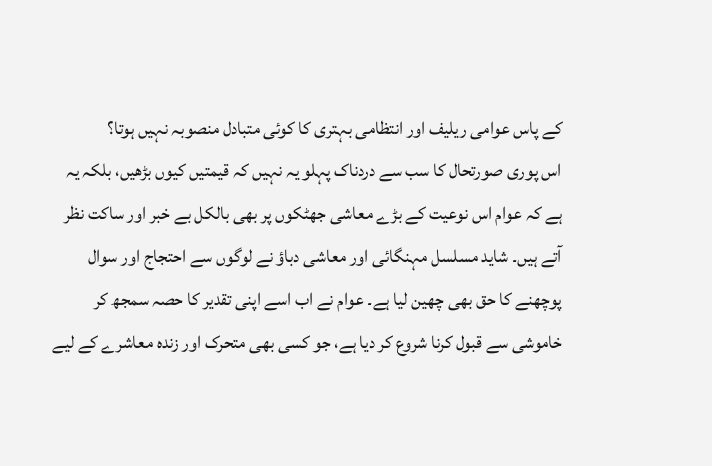کے پاس عوامی ریلیف اور انتظامی بہتری کا کوئی متبادل منصوبہ نہیں ہوتا؟
اس پوری صورتحال کا سب سے دردناک پہلو یہ نہیں کہ قیمتیں کیوں بڑھیں، بلکہ یہ ہے کہ عوام اس نوعیت کے بڑے معاشی جھٹکوں پر بھی بالکل بے خبر اور ساکت نظر آتے ہیں۔ شاید مسلسل مہنگائی اور معاشی دباؤ نے لوگوں سے احتجاج اور سوال پوچھنے کا حق بھی چھین لیا ہے۔ عوام نے اب اسے اپنی تقدیر کا حصہ سمجھ کر خاموشی سے قبول کرنا شروع کر دیا ہے، جو کسی بھی متحرک اور زندہ معاشرے کے لیے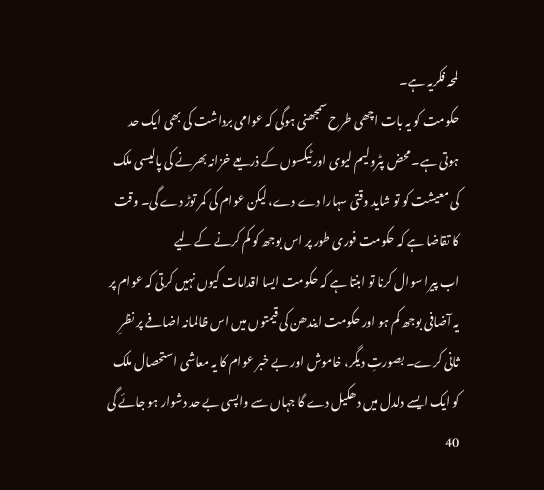لمحہ فکریہ ہے۔
حکومت کو یہ بات اچھی طرح سمجھنی ہوگی کہ عوامی برداشت کی بھی ایک حد ہوتی ہے۔ محض پٹرولیم لیوی اور ٹیکسوں کے ذریعے خزانہ بھرنے کی پالیسی ملک کی معیشت کو تو شاید وقتی سہارا دے دے، لیکن عوام کی کمر توڑ دے گی۔ وقت کا تقاضا ہے کہ حکومت فوری طور پر اس بوجھ کو کم کرنے کے لیے
اب پیرا سوال کرنا تو ابنتا ہے کہ حکومت ایسا اقدامات کیوں نہیں کرتی کہ عوام پر یہ آضافی بوجھ کم ہو اور حکومت ایندھن کی قیمتوں میں اس ظالمانہ اضافے پر نظرِ ثانی کرے۔ بصورتِ دیگر، خاموش اور بے خبر عوام کا یہ معاشی استحصال ملک کو ایک ایسے دلدل میں دھکیل دے گا جہاں سے واپسی بے حد دشوار ہو جائے گی
40